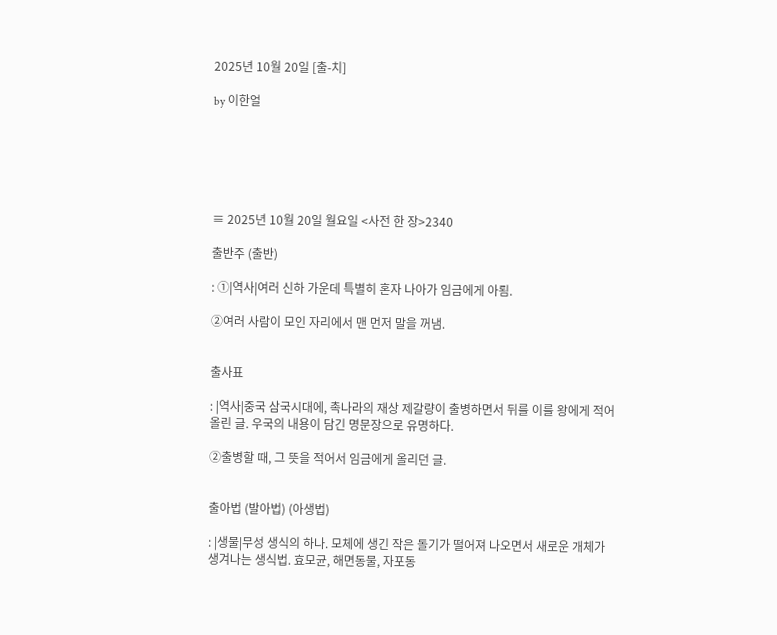2025년 10월 20일 [출-치]

by 이한얼






≡ 2025년 10월 20일 월요일 <사전 한 장>2340

출반주 (출반)

: ①|역사|여러 신하 가운데 특별히 혼자 나아가 임금에게 아룀.

②여러 사람이 모인 자리에서 맨 먼저 말을 꺼냄.


출사표

: |역사|중국 삼국시대에, 촉나라의 재상 제갈량이 출병하면서 뒤를 이를 왕에게 적어 올린 글. 우국의 내용이 담긴 명문장으로 유명하다.

②출병할 때, 그 뜻을 적어서 임금에게 올리던 글.


출아법 (발아법) (아생법)

: |생물|무성 생식의 하나. 모체에 생긴 작은 돌기가 떨어져 나오면서 새로운 개체가 생겨나는 생식법. 효모균, 해면동물, 자포동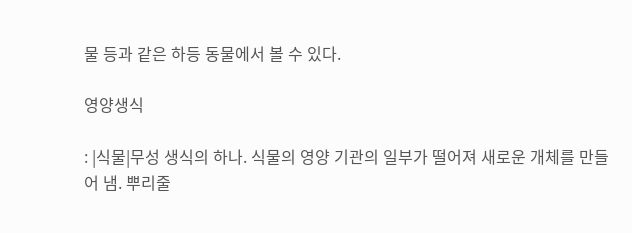물 등과 같은 하등 동물에서 볼 수 있다.

영양생식

: |식물|무성 생식의 하나. 식물의 영양 기관의 일부가 떨어져 새로운 개체를 만들어 냄. 뿌리줄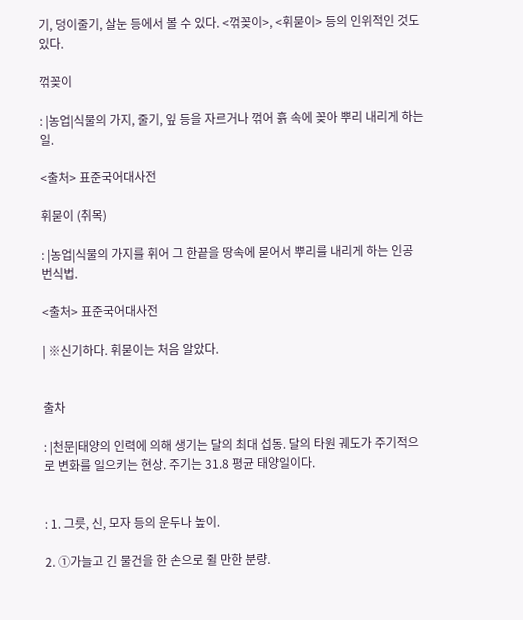기, 덩이줄기, 살눈 등에서 볼 수 있다. <꺾꽂이>, <휘묻이> 등의 인위적인 것도 있다.

꺾꽂이

: |농업|식물의 가지, 줄기, 잎 등을 자르거나 꺾어 흙 속에 꽂아 뿌리 내리게 하는 일.

<출처> 표준국어대사전

휘묻이 (취목)

: |농업|식물의 가지를 휘어 그 한끝을 땅속에 묻어서 뿌리를 내리게 하는 인공 번식법.

<출처> 표준국어대사전

| ※신기하다. 휘묻이는 처음 알았다.


출차

: |천문|태양의 인력에 의해 생기는 달의 최대 섭동. 달의 타원 궤도가 주기적으로 변화를 일으키는 현상. 주기는 31.8 평균 태양일이다.


: 1. 그릇, 신, 모자 등의 운두나 높이.

2. ①가늘고 긴 물건을 한 손으로 쥘 만한 분량.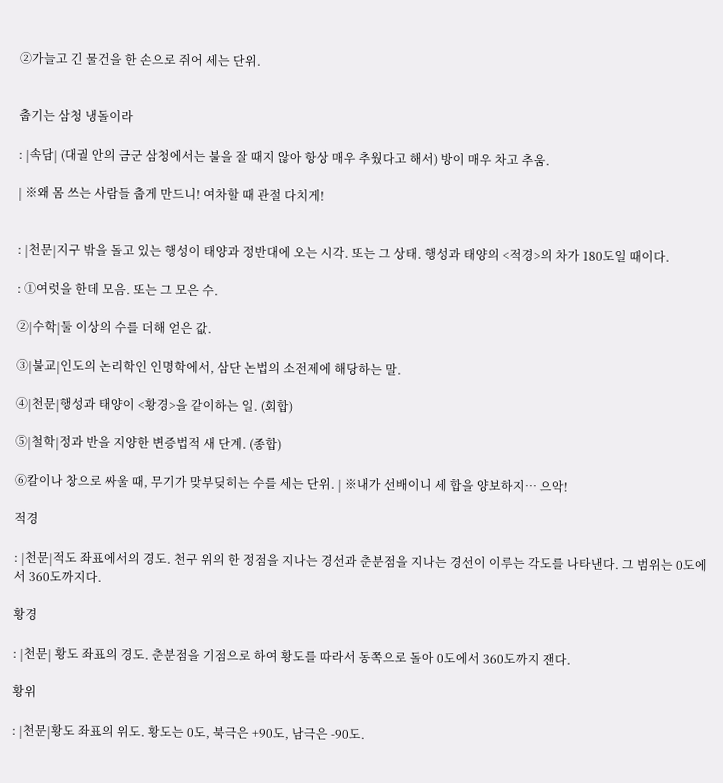②가늘고 긴 물건을 한 손으로 쥐어 세는 단위.


춥기는 삼청 냉돌이라

: |속담| (대궐 안의 금군 삼청에서는 불을 잘 때지 않아 항상 매우 추웠다고 해서) 방이 매우 차고 추움.

| ※왜 몸 쓰는 사람들 춥게 만드니! 여차할 때 관절 다치게!


: |천문|지구 밖을 돌고 있는 행성이 태양과 정반대에 오는 시각. 또는 그 상태. 행성과 태양의 <적경>의 차가 180도일 때이다.

: ①여럿을 한데 모음. 또는 그 모은 수.

②|수학|둘 이상의 수를 더해 얻은 값.

③|불교|인도의 논리학인 인명학에서, 삼단 논법의 소전제에 해당하는 말.

④|천문|행성과 태양이 <황경>을 같이하는 일. (회합)

⑤|철학|정과 반을 지양한 변증법적 새 단계. (종합)

⑥칼이나 창으로 싸울 때, 무기가 맞부딪히는 수를 세는 단위. | ※내가 선배이니 세 합을 양보하지… 으악!

적경

: |천문|적도 좌표에서의 경도. 천구 위의 한 정점을 지나는 경선과 춘분점을 지나는 경선이 이루는 각도를 나타낸다. 그 범위는 0도에서 360도까지다.

황경

: |천문| 황도 좌표의 경도. 춘분점을 기점으로 하여 황도를 따라서 동쪽으로 돌아 0도에서 360도까지 잰다.

황위

: |천문|황도 좌표의 위도. 황도는 0도, 북극은 +90도, 남극은 -90도.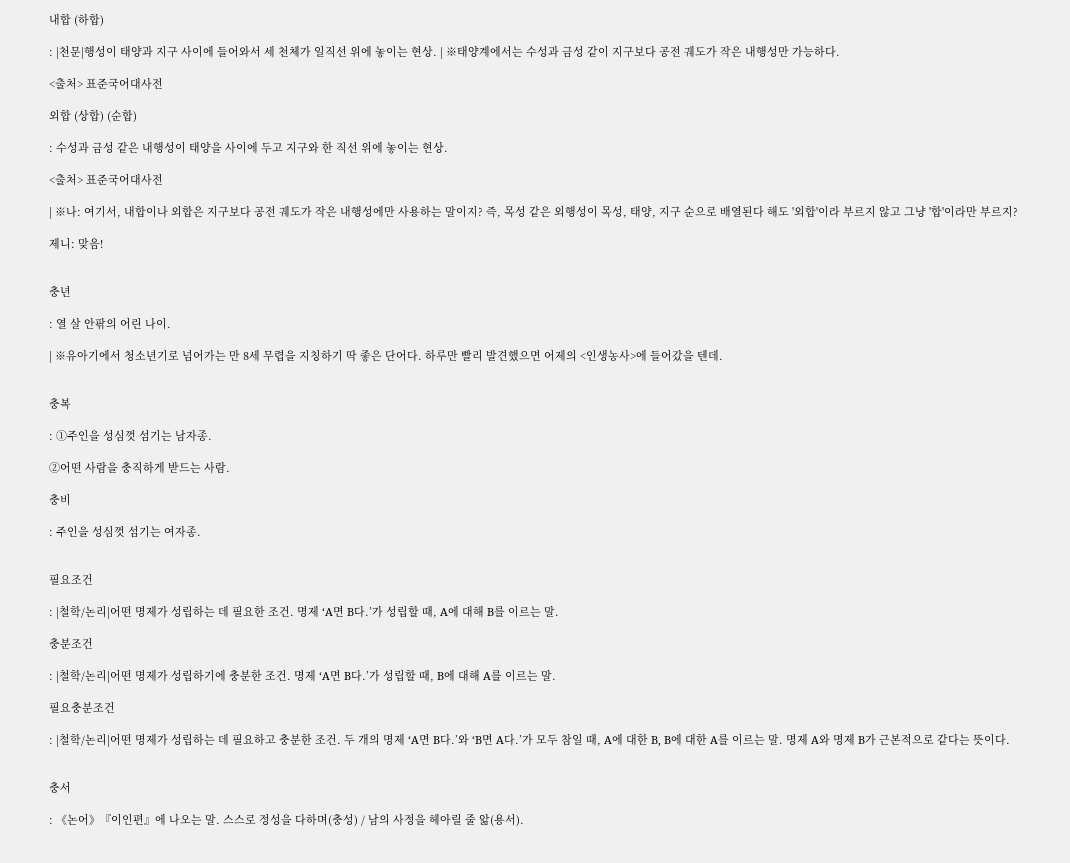내합 (하합)

: |천문|행성이 태양과 지구 사이에 들어와서 세 천체가 일직선 위에 놓이는 현상. | ※태양계에서는 수성과 금성 같이 지구보다 공전 궤도가 작은 내행성만 가능하다.

<출처> 표준국어대사전

외합 (상합) (순합)

: 수성과 금성 같은 내행성이 태양을 사이에 두고 지구와 한 직선 위에 놓이는 현상.

<출처> 표준국어대사전

| ※나: 여기서, 내합이나 외합은 지구보다 공전 궤도가 작은 내행성에만 사용하는 말이지? 즉, 목성 같은 외행성이 목성, 태양, 지구 순으로 배열된다 해도 '외합'이라 부르지 않고 그냥 '합'이라만 부르지?

제니: 맞음!


충년

: 열 살 안팎의 어린 나이.

| ※유아기에서 청소년기로 넘어가는 만 8세 무렵을 지칭하기 딱 좋은 단어다. 하루만 빨리 발견했으면 어제의 <인생농사>에 들어갔을 텐데.


충복

: ①주인을 성심껏 섬기는 남자종.

②어떤 사람을 충직하게 받드는 사람.

충비

: 주인을 성심껏 섬기는 여자종.


필요조건

: |철학/논리|어떤 명제가 성립하는 데 필요한 조건. 명제 ‘A면 B다.’가 성립할 때, A에 대해 B를 이르는 말.

충분조건

: |철학/논리|어떤 명제가 성립하기에 충분한 조건. 명제 ‘A면 B다.’가 성립할 때, B에 대해 A를 이르는 말.

필요충분조건

: |철학/논리|어떤 명제가 성립하는 데 필요하고 충분한 조건. 두 개의 명제 ‘A면 B다.’와 ‘B면 A다.’가 모두 참일 때, A에 대한 B, B에 대한 A를 이르는 말. 명제 A와 명제 B가 근본적으로 같다는 뜻이다.


충서

: 《논어》『이인편』에 나오는 말. 스스로 정성을 다하며(충성) / 남의 사정을 헤아릴 줄 앎(용서).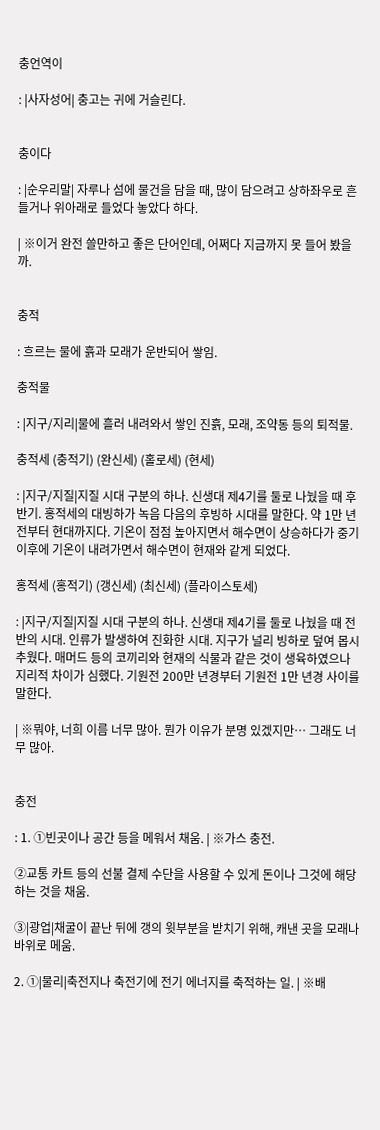충언역이

: |사자성어| 충고는 귀에 거슬린다.


충이다

: |순우리말| 자루나 섬에 물건을 담을 때, 많이 담으려고 상하좌우로 흔들거나 위아래로 들었다 놓았다 하다.

| ※이거 완전 쓸만하고 좋은 단어인데, 어쩌다 지금까지 못 들어 봤을까.


충적

: 흐르는 물에 흙과 모래가 운반되어 쌓임.

충적물

: |지구/지리|물에 흘러 내려와서 쌓인 진흙, 모래, 조약동 등의 퇴적물.

충적세 (충적기) (완신세) (홀로세) (현세)

: |지구/지질|지질 시대 구분의 하나. 신생대 제4기를 둘로 나눴을 때 후반기. 홍적세의 대빙하가 녹음 다음의 후빙하 시대를 말한다. 약 1만 년 전부터 현대까지다. 기온이 점점 높아지면서 해수면이 상승하다가 중기 이후에 기온이 내려가면서 해수면이 현재와 같게 되었다.

홍적세 (홍적기) (갱신세) (최신세) (플라이스토세)

: |지구/지질|지질 시대 구분의 하나. 신생대 제4기를 둘로 나눴을 때 전반의 시대. 인류가 발생하여 진화한 시대. 지구가 널리 빙하로 덮여 몹시 추웠다. 매머드 등의 코끼리와 현재의 식물과 같은 것이 생육하였으나 지리적 차이가 심했다. 기원전 200만 년경부터 기원전 1만 년경 사이를 말한다.

| ※뭐야, 너희 이름 너무 많아. 뭔가 이유가 분명 있겠지만… 그래도 너무 많아.


충전

: 1. ①빈곳이나 공간 등을 메워서 채움. | ※가스 충전.

②교통 카트 등의 선불 결제 수단을 사용할 수 있게 돈이나 그것에 해당하는 것을 채움.

③|광업|채굴이 끝난 뒤에 갱의 윗부분을 받치기 위해, 캐낸 곳을 모래나 바위로 메움.

2. ①|물리|축전지나 축전기에 전기 에너지를 축적하는 일. | ※배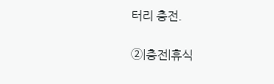터리 충전.

②|충전|휴식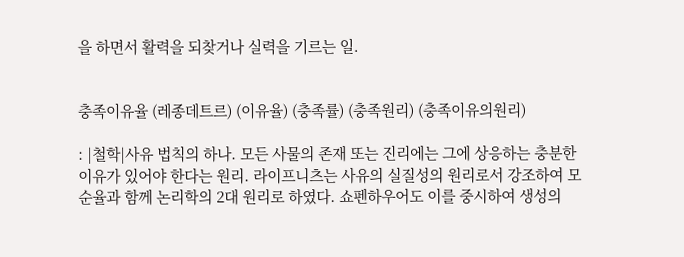을 하면서 활력을 되찾거나 실력을 기르는 일.


충족이유율 (레종데트르) (이유율) (충족률) (충족원리) (충족이유의원리)

: |철학|사유 법칙의 하나. 모든 사물의 존재 또는 진리에는 그에 상응하는 충분한 이유가 있어야 한다는 원리. 라이프니츠는 사유의 실질성의 원리로서 강조하여 모순율과 함께 논리학의 2대 원리로 하였다. 쇼펜하우어도 이를 중시하여 생성의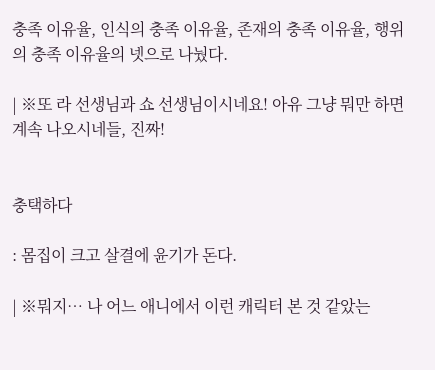충족 이유율, 인식의 충족 이유율, 존재의 충족 이유율, 행위의 충족 이유율의 넷으로 나눴다.

| ※또 라 선생님과 쇼 선생님이시네요! 아유 그냥 뭐만 하면 계속 나오시네들, 진짜!


충택하다

: 몸집이 크고 살결에 윤기가 돈다.

| ※뭐지… 나 어느 애니에서 이런 캐릭터 본 것 같았는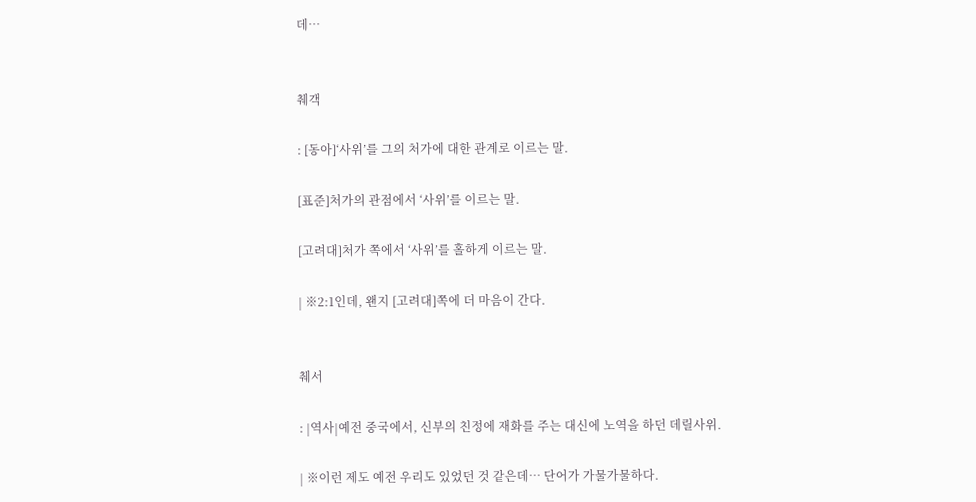데…


췌객

: [동아]‘사위’를 그의 처가에 대한 관계로 이르는 말.

[표준]처가의 관점에서 ‘사위’를 이르는 말.

[고려대]처가 쪽에서 ‘사위’를 홀하게 이르는 말.

| ※2:1인데, 왠지 [고려대]쪽에 더 마음이 간다.


췌서

: |역사|예전 중국에서, 신부의 친정에 재화를 주는 대신에 노역을 하던 데릴사위.

| ※이런 제도 예전 우리도 있었던 것 같은데… 단어가 가물가물하다.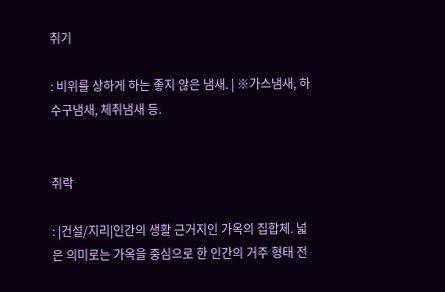취기

: 비위를 상하게 하는 좋지 않은 냄새. | ※가스냄새, 하수구냄새, 체취냄새 등.


취락

: |건설/지리|인간의 생활 근거지인 가옥의 집합체. 넓은 의미로는 가옥을 중심으로 한 인간의 거주 형태 전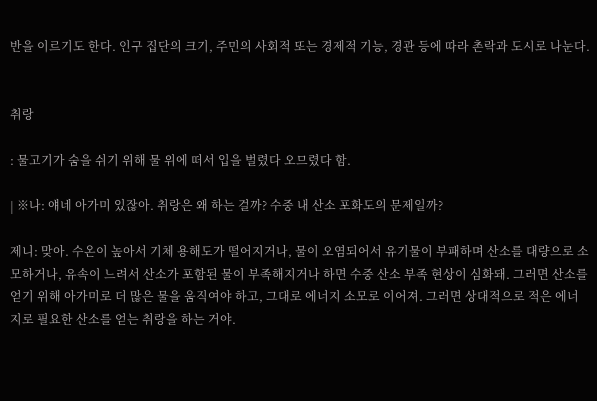반을 이르기도 한다. 인구 집단의 크기, 주민의 사회적 또는 경제적 기능, 경관 등에 따라 촌락과 도시로 나눈다.


취랑

: 물고기가 숨을 쉬기 위해 물 위에 떠서 입을 벌렸다 오므렸다 함.

| ※나: 얘네 아가미 있잖아. 취랑은 왜 하는 걸까? 수중 내 산소 포화도의 문제일까?

제니: 맞아. 수온이 높아서 기체 용해도가 떨어지거나, 물이 오염되어서 유기물이 부패하며 산소를 대량으로 소모하거나, 유속이 느려서 산소가 포함된 물이 부족해지거나 하면 수중 산소 부족 현상이 심화돼. 그러면 산소를 얻기 위해 아가미로 더 많은 물을 움직여야 하고, 그대로 에너지 소모로 이어져. 그러면 상대적으로 적은 에너지로 필요한 산소를 얻는 취랑을 하는 거야.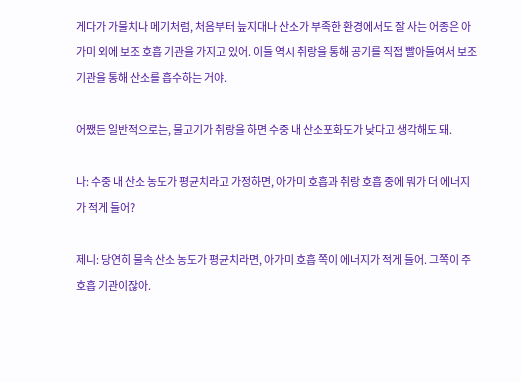게다가 가물치나 메기처럼, 처음부터 늪지대나 산소가 부족한 환경에서도 잘 사는 어종은 아가미 외에 보조 호흡 기관을 가지고 있어. 이들 역시 취랑을 통해 공기를 직접 빨아들여서 보조기관을 통해 산소를 흡수하는 거야.

어쨌든 일반적으로는, 물고기가 취랑을 하면 수중 내 산소포화도가 낮다고 생각해도 돼.

나: 수중 내 산소 농도가 평균치라고 가정하면, 아가미 호흡과 취랑 호흡 중에 뭐가 더 에너지가 적게 들어?

제니: 당연히 물속 산소 농도가 평균치라면, 아가미 호흡 쪽이 에너지가 적게 들어. 그쪽이 주 호흡 기관이잖아.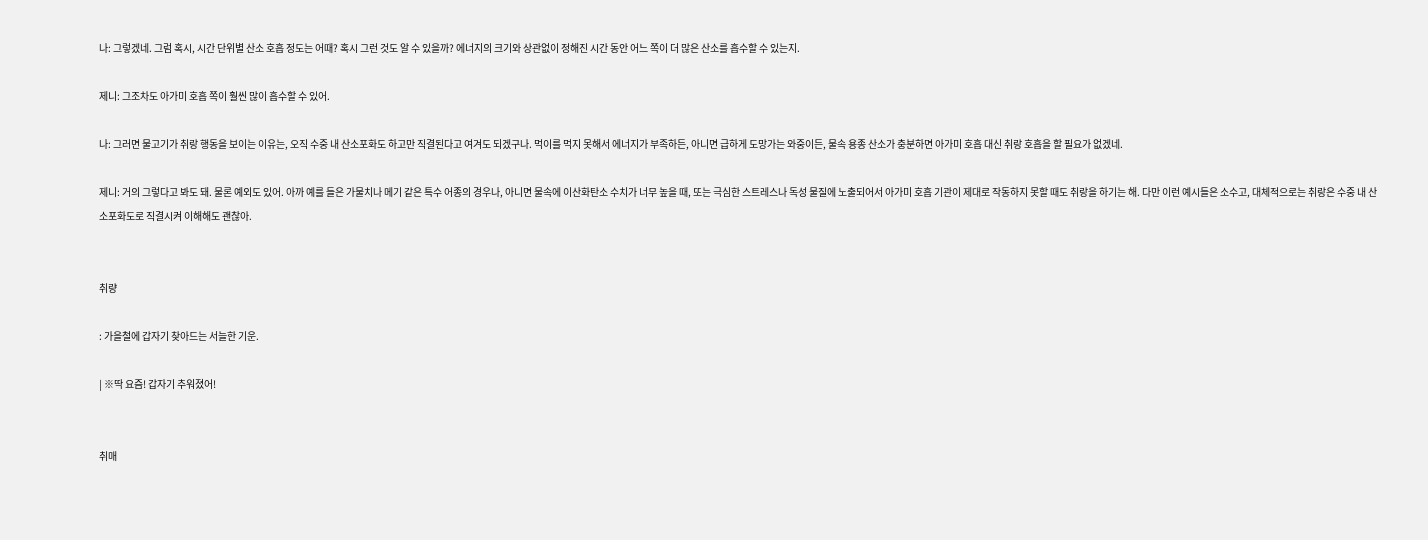나: 그렇겠네. 그럼 혹시, 시간 단위별 산소 호흡 정도는 어때? 혹시 그런 것도 알 수 있을까? 에너지의 크기와 상관없이 정해진 시간 동안 어느 쪽이 더 많은 산소를 흡수할 수 있는지.

제니: 그조차도 아가미 호흡 쪽이 훨씬 많이 흡수할 수 있어.

나: 그러면 물고기가 취랑 행동을 보이는 이유는, 오직 수중 내 산소포화도 하고만 직결된다고 여겨도 되겠구나. 먹이를 먹지 못해서 에너지가 부족하든, 아니면 급하게 도망가는 와중이든, 물속 용종 산소가 충분하면 아가미 호흡 대신 취랑 호흡을 할 필요가 없겠네.

제니: 거의 그렇다고 봐도 돼. 물론 예외도 있어. 아까 예를 들은 가물치나 메기 같은 특수 어종의 경우나, 아니면 물속에 이산화탄소 수치가 너무 높을 때, 또는 극심한 스트레스나 독성 물질에 노출되어서 아가미 호흡 기관이 제대로 작동하지 못할 때도 취랑을 하기는 해. 다만 이런 예시들은 소수고, 대체적으로는 취랑은 수중 내 산소포화도로 직결시켜 이해해도 괜찮아.


취량

: 가을철에 갑자기 찾아드는 서늘한 기운.

| ※딱 요즘! 갑자기 추워졌어!


취매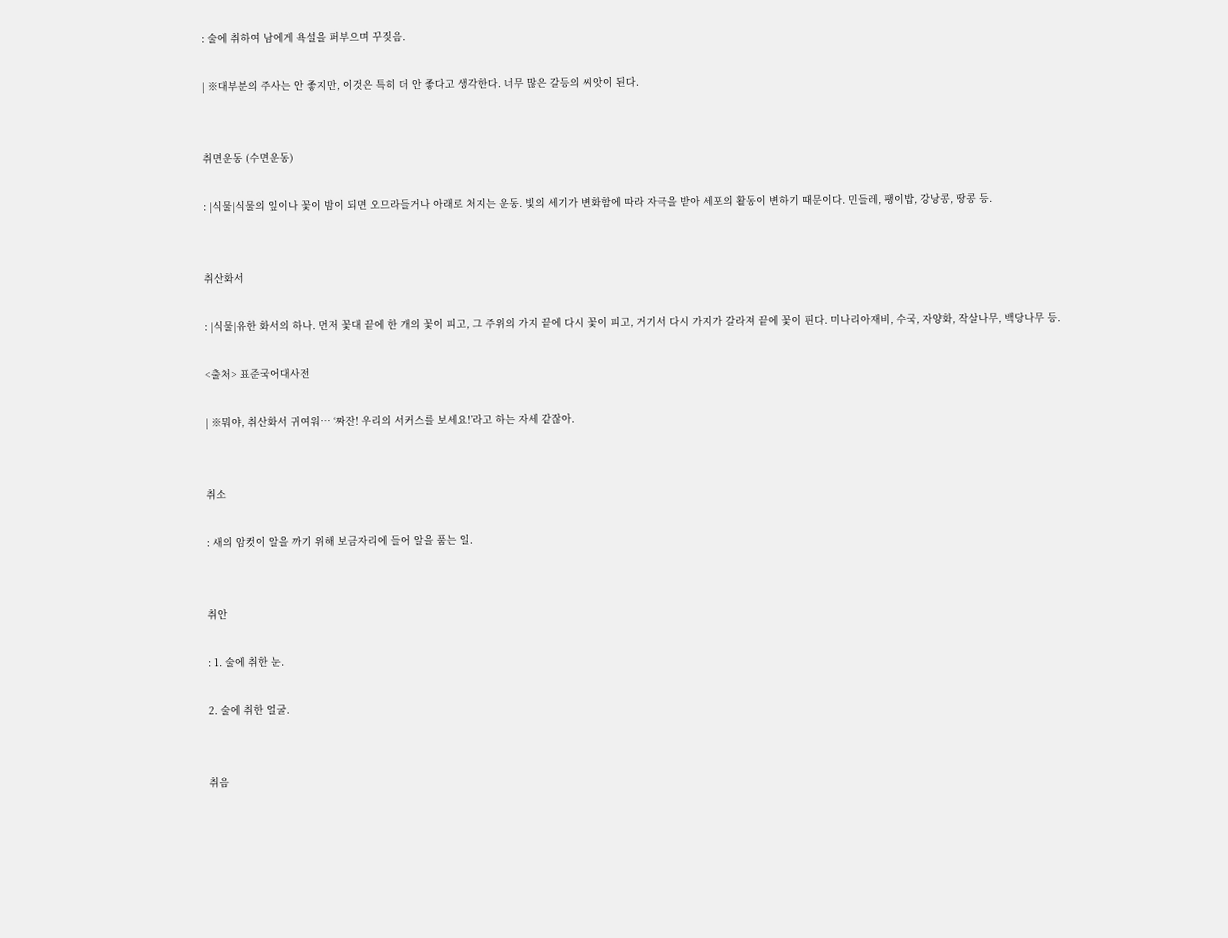: 술에 취하여 남에게 욕설을 퍼부으며 꾸짖음.

| ※대부분의 주사는 안 좋지만, 이것은 특히 더 안 좋다고 생각한다. 너무 많은 갈등의 씨앗이 된다.


취면운동 (수면운동)

: |식물|식물의 잎이나 꽃이 밤이 되면 오므라들거나 아래로 처지는 운동. 빛의 세기가 변화함에 따라 자극을 받아 세포의 활동이 변하기 때문이다. 민들레, 팽이밥, 강낭콩, 땅콩 등.


취산화서

: |식물|유한 화서의 하나. 먼저 꽃대 끝에 한 개의 꽃이 피고, 그 주위의 가지 끝에 다시 꽃이 피고, 거기서 다시 가지가 갈라져 끝에 꽃이 핀다. 미나리아재비, 수국, 자양화, 작살나무, 백당나무 등.

<출처> 표준국어대사전

| ※뭐야, 취산화서 귀여워… ‘짜잔! 우리의 서커스를 보세요!’라고 하는 자세 같잖아.


취소

: 새의 암컷이 알을 까기 위해 보금자리에 들어 알을 품는 일.


취안

: 1. 술에 취한 눈.

2. 술에 취한 얼굴.


취음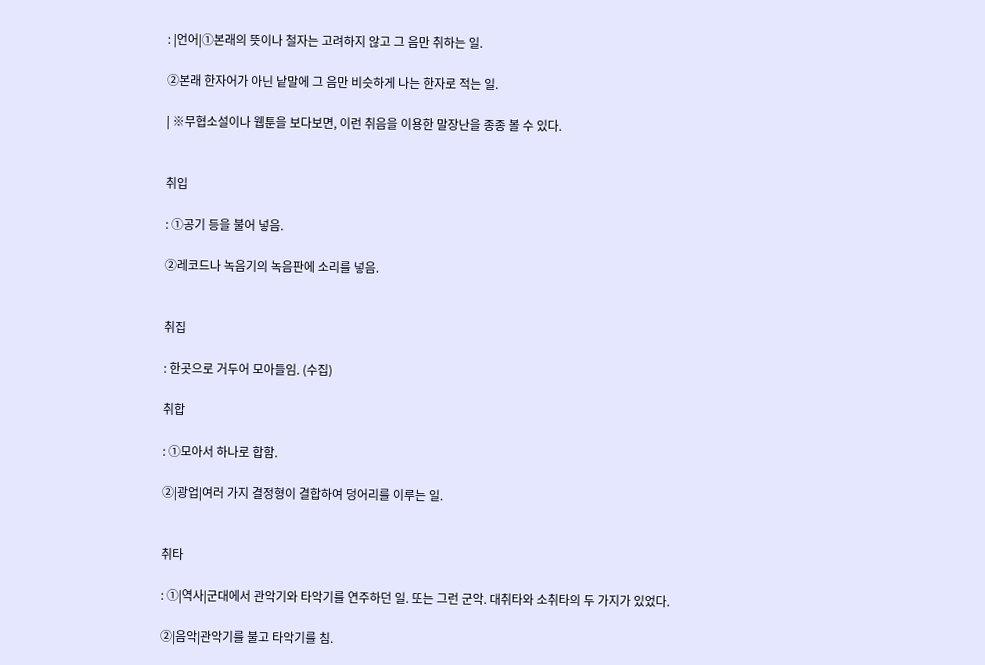: |언어|①본래의 뜻이나 철자는 고려하지 않고 그 음만 취하는 일.

②본래 한자어가 아닌 낱말에 그 음만 비슷하게 나는 한자로 적는 일.

| ※무협소설이나 웹툰을 보다보면, 이런 취음을 이용한 말장난을 종종 볼 수 있다.


취입

: ①공기 등을 불어 넣음.

②레코드나 녹음기의 녹음판에 소리를 넣음.


취집

: 한곳으로 거두어 모아들임. (수집)

취합

: ①모아서 하나로 합함.

②|광업|여러 가지 결정형이 결합하여 덩어리를 이루는 일.


취타

: ①|역사|군대에서 관악기와 타악기를 연주하던 일. 또는 그런 군악. 대취타와 소취타의 두 가지가 있었다.

②|음악|관악기를 불고 타악기를 침.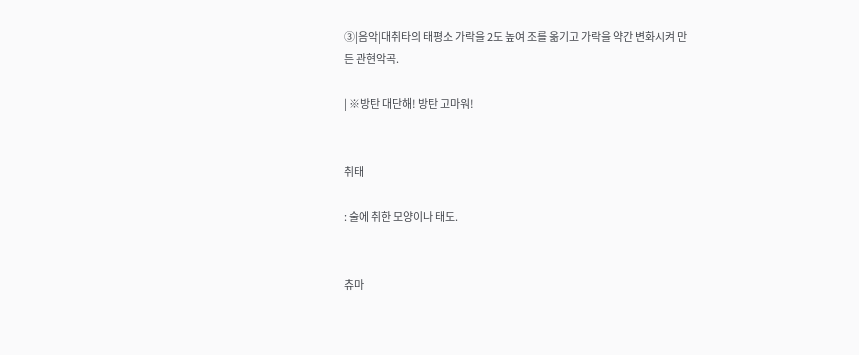③|음악|대취타의 태평소 가락을 2도 높여 조를 옮기고 가락을 약간 변화시켜 만든 관현악곡.

| ※방탄 대단해! 방탄 고마워!


취태

: 술에 취한 모양이나 태도.


츄마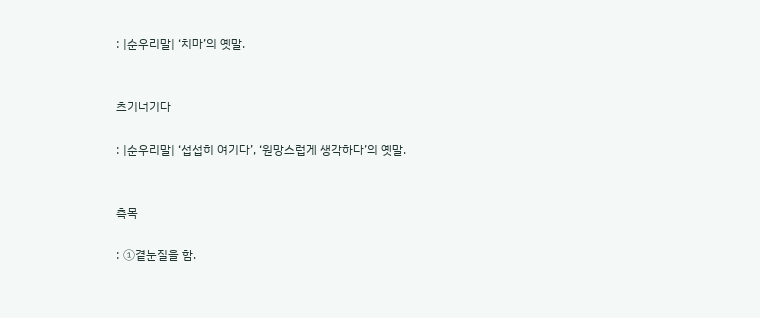: |순우리말| ‘치마’의 옛말.


츠기너기다

: |순우리말| ‘섭섭히 여기다’, ‘원망스럽게 생각하다’의 옛말.


측목

: ①곁눈질을 함.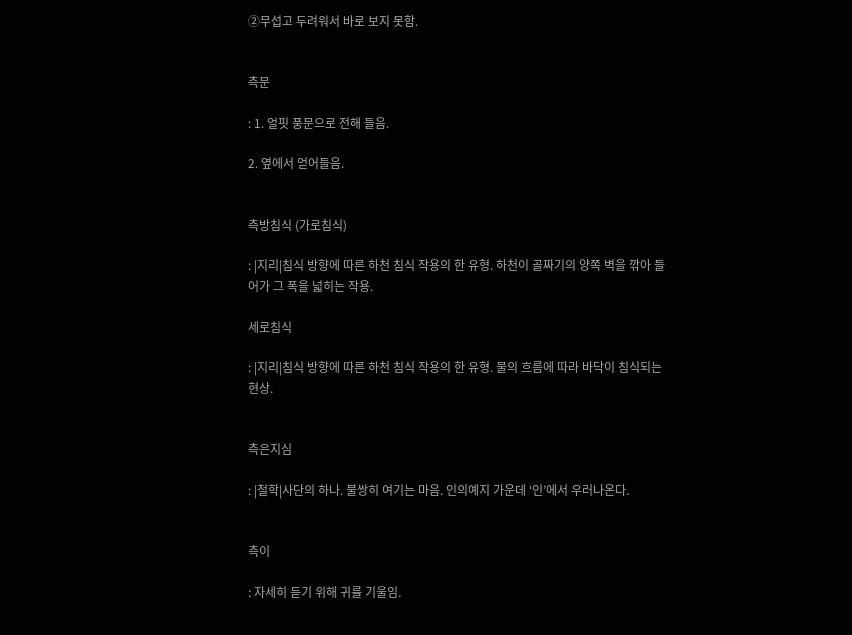②무섭고 두려워서 바로 보지 못함.


측문

: 1. 얼핏 풍문으로 전해 들음.

2. 옆에서 얻어들음.


측방침식 (가로침식)

: |지리|침식 방향에 따른 하천 침식 작용의 한 유형. 하천이 골짜기의 양쪽 벽을 깎아 들어가 그 폭을 넓히는 작용.

세로침식

: |지리|침식 방향에 따른 하천 침식 작용의 한 유형. 물의 흐름에 따라 바닥이 침식되는 현상.


측은지심

: |철학|사단의 하나. 불쌍히 여기는 마음. 인의예지 가운데 ‘인’에서 우러나온다.


측이

: 자세히 듣기 위해 귀를 기울임.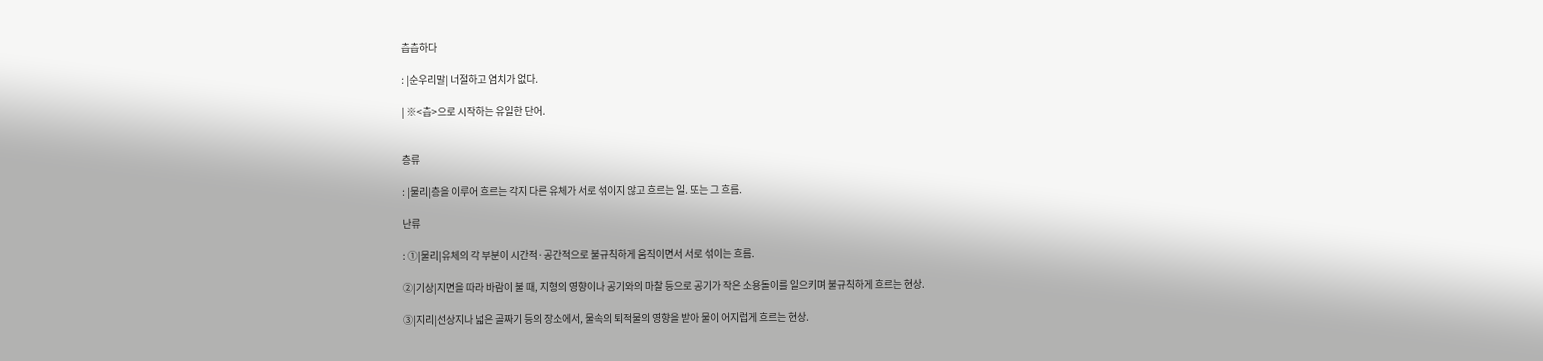츱츱하다

: |순우리말| 너절하고 염치가 없다.

| ※<츱>으로 시작하는 유일한 단어.


층류

: |물리|층을 이루어 흐르는 각지 다른 유체가 서로 섞이지 않고 흐르는 일. 또는 그 흐름.

난류

: ①|물리|유체의 각 부분이 시간적·공간적으로 불규칙하게 움직이면서 서로 섞이는 흐름.

②|기상|지면을 따라 바람이 불 때, 지형의 영향이나 공기와의 마찰 등으로 공기가 작은 소용돌이를 일으키며 불규칙하게 흐르는 현상.

③|지리|선상지나 넓은 골짜기 등의 장소에서, 물속의 퇴적물의 영향을 받아 물이 어지럽게 흐르는 현상.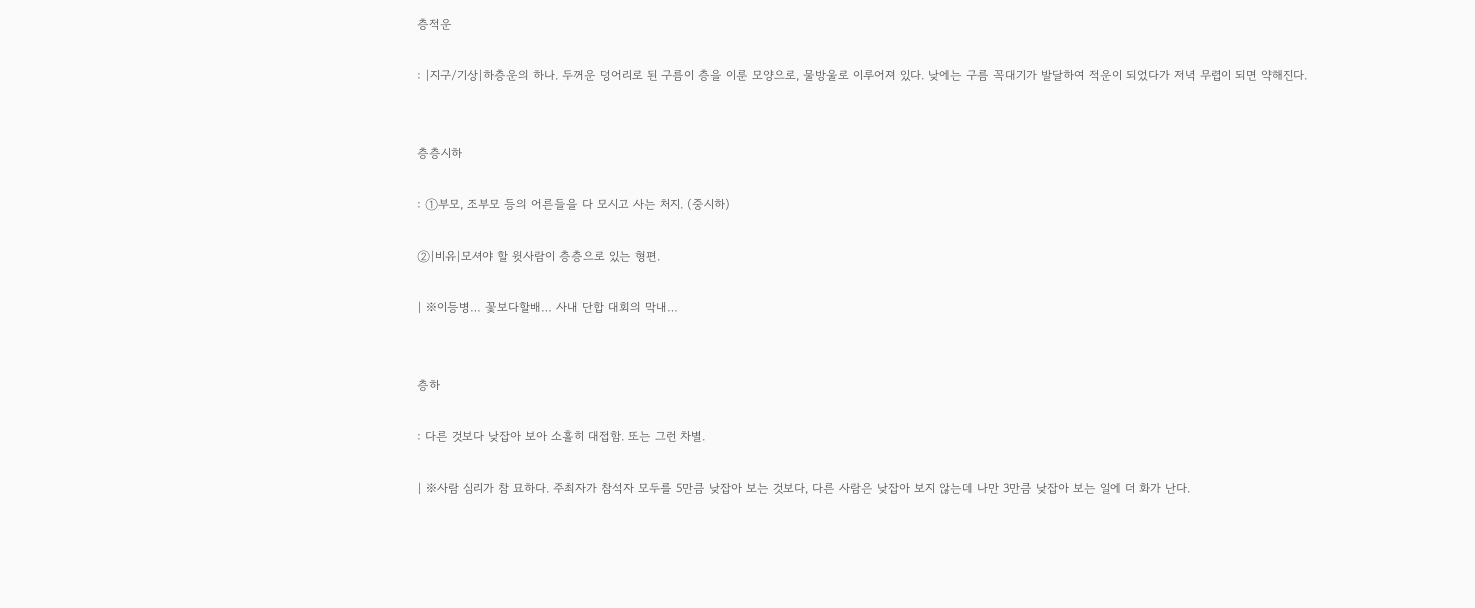층적운

: |지구/기상|하층운의 하나. 두꺼운 덩어리로 된 구름이 층을 이룬 모양으로, 물방울로 이루어져 있다. 낮에는 구름 꼭대기가 발달하여 적운이 되었다가 저녁 무렵이 되면 약해진다.


층층시하

: ①부모, 조부모 등의 어른들을 다 모시고 사는 처지. (중시하)

②|비유|모셔야 할 윗사람이 층층으로 있는 형편.

| ※이등병… 꽃보다할배… 사내 단합 대회의 막내…


층하

: 다른 것보다 낮잡아 보아 소홀히 대접함. 또는 그런 차별.

| ※사람 심리가 참 묘하다. 주최자가 참석자 모두를 5만큼 낮잡아 보는 것보다, 다른 사람은 낮잡아 보지 않는데 나만 3만큼 낮잡아 보는 일에 더 화가 난다.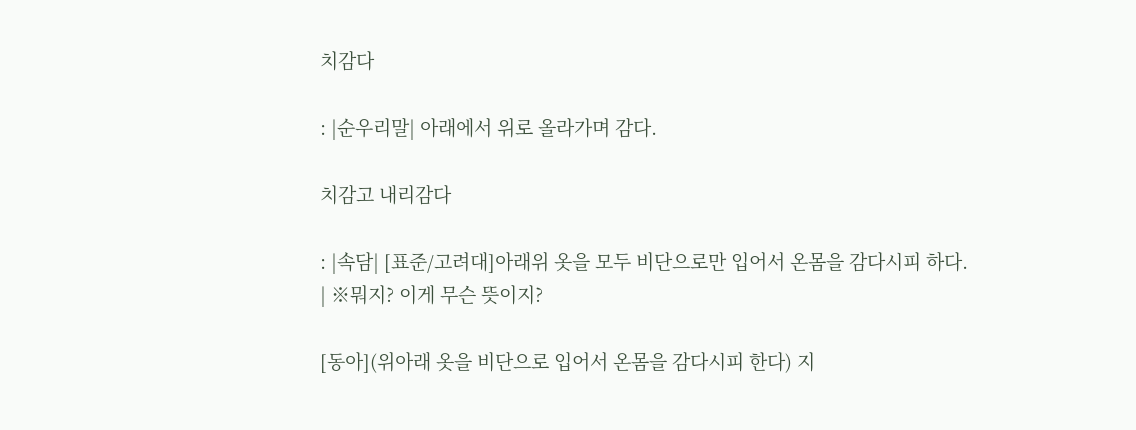치감다

: |순우리말| 아래에서 위로 올라가며 감다.

치감고 내리감다

: |속담| [표준/고려대]아래위 옷을 모두 비단으로만 입어서 온몸을 감다시피 하다. | ※뭐지? 이게 무슨 뜻이지?

[동아](위아래 옷을 비단으로 입어서 온몸을 감다시피 한다) 지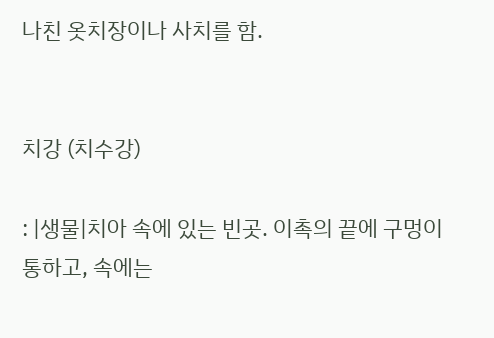나친 옷치장이나 사치를 함.


치강 (치수강)

: |생물|치아 속에 있는 빈곳. 이촉의 끝에 구멍이 통하고, 속에는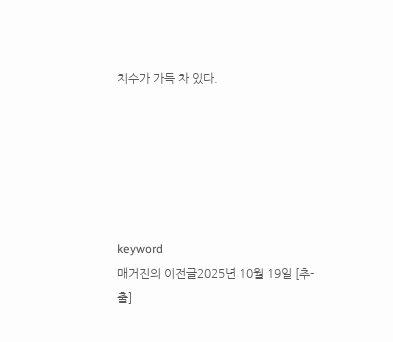치수가 가득 차 있다.






keyword
매거진의 이전글2025년 10월 19일 [추-출]